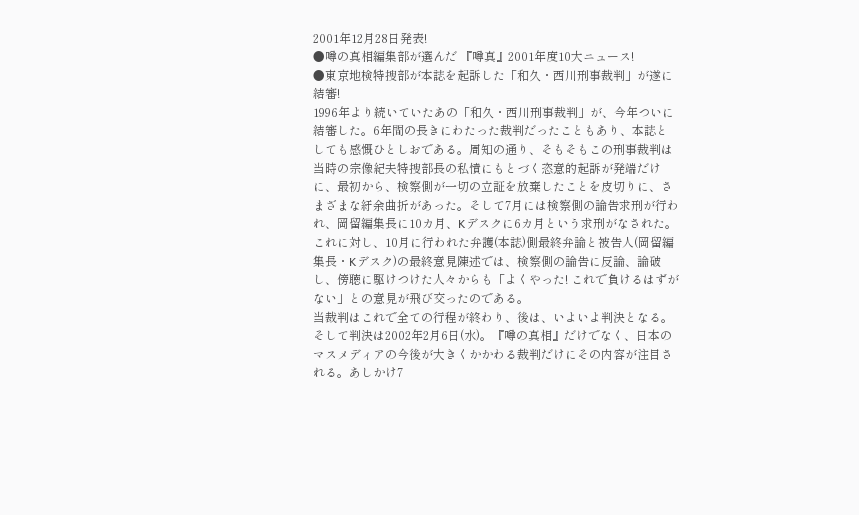2001年12月28日発表!
●噂の真相編集部が選んだ 『噂真』2001年度10大ニュース!
●東京地検特捜部が本誌を起訴した「和久・西川刑事裁判」が遂に結審!
1996年より続いていたあの「和久・西川刑事裁判」が、今年ついに結審した。6年間の長きにわたった裁判だったこともあり、本誌としても感慨ひとしおである。周知の通り、そもそもこの刑事裁判は当時の宗像紀夫特捜部長の私憤にもとづく恣意的起訴が発端だけに、最初から、検察側が一切の立証を放棄したことを皮切りに、さまざまな紆余曲折があった。そして7月には検察側の論告求刑が行われ、岡留編集長に10カ月、Kデスクに6カ月という求刑がなされた。これに対し、10月に行われた弁護(本誌)側最終弁論と被告人(岡留編集長・Kデスク)の最終意見陳述では、検察側の論告に反論、論破し、傍聴に駆けつけた人々からも「よくやった! これで負けるはずがない」との意見が飛び交ったのである。
当裁判はこれで全ての行程が終わり、後は、いよいよ判決となる。そして判決は2002年2月6日(水)。『噂の真相』だけでなく、日本のマスメディアの今後が大きくかかわる裁判だけにその内容が注目される。あしかけ7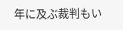年に及ぶ裁判もい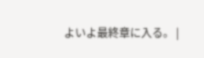よいよ最終章に入る。 |